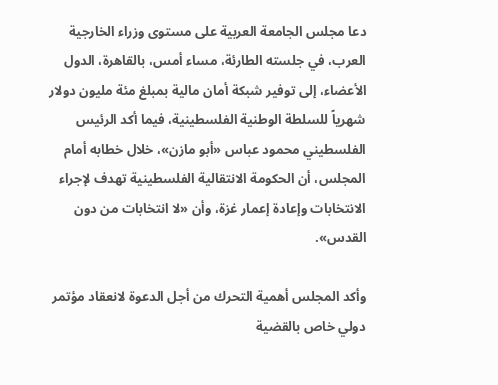دعا مجلس الجامعة العربية على مستوى وزراء الخارجية العرب، في جلسته الطارئة، مساء أمس، بالقاهرة، الدول الأعضاء، إلى توفير شبكة أمان مالية بمبلغ مئة مليون دولار شهرياً للسلطة الوطنية الفلسطينية، فيما أكد الرئيس الفلسطيني محمود عباس «أبو مازن»، خلال خطابه أمام المجلس، أن الحكومة الانتقالية الفلسطينية تهدف لإجراء الانتخابات وإعادة إعمار غزة، وأن «لا انتخابات من دون القدس».

وأكد المجلس أهمية التحرك من أجل الدعوة لانعقاد مؤتمر دولي خاص بالقضية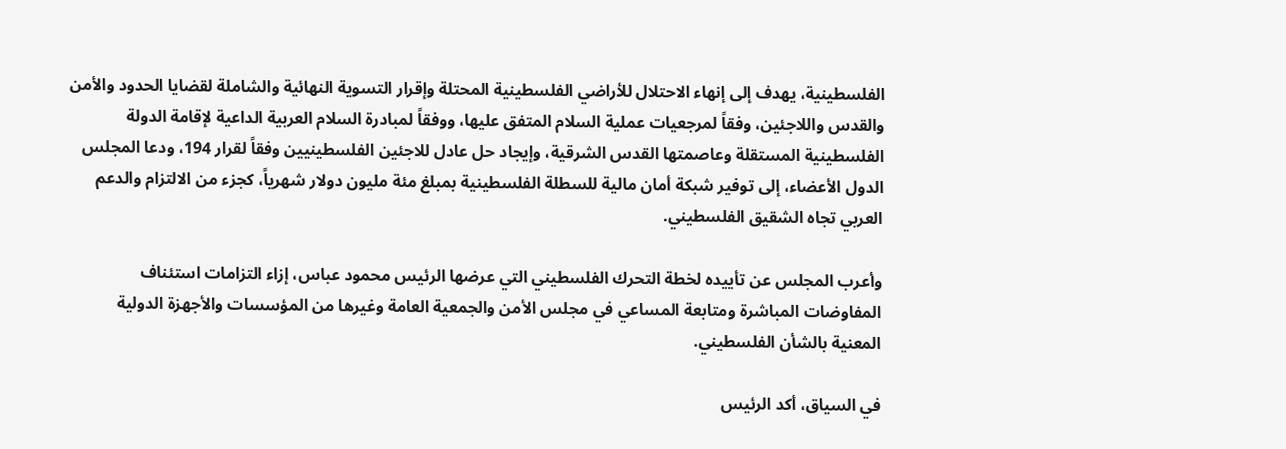الفلسطينية، يهدف إلى إنهاء الاحتلال للأراضي الفلسطينية المحتلة وإقرار التسوية النهائية والشاملة لقضايا الحدود والأمن والقدس واللاجئين، وفقاً لمرجعيات عملية السلام المتفق عليها، ووفقاً لمبادرة السلام العربية الداعية لإقامة الدولة الفلسطينية المستقلة وعاصمتها القدس الشرقية، وإيجاد حل عادل للاجئين الفلسطينيين وفقاً لقرار 194، ودعا المجلس الدول الأعضاء، إلى توفير شبكة أمان مالية للسطلة الفلسطينية بمبلغ مئة مليون دولار شهرياً، كجزء من الالتزام والدعم العربي تجاه الشقيق الفلسطيني.

وأعرب المجلس عن تأييده لخطة التحرك الفلسطيني التي عرضها الرئيس محمود عباس، إزاء التزامات استئناف المفاوضات المباشرة ومتابعة المساعي في مجلس الأمن والجمعية العامة وغيرها من المؤسسات والأجهزة الدولية المعنية بالشأن الفلسطيني.

في السياق، أكد الرئيس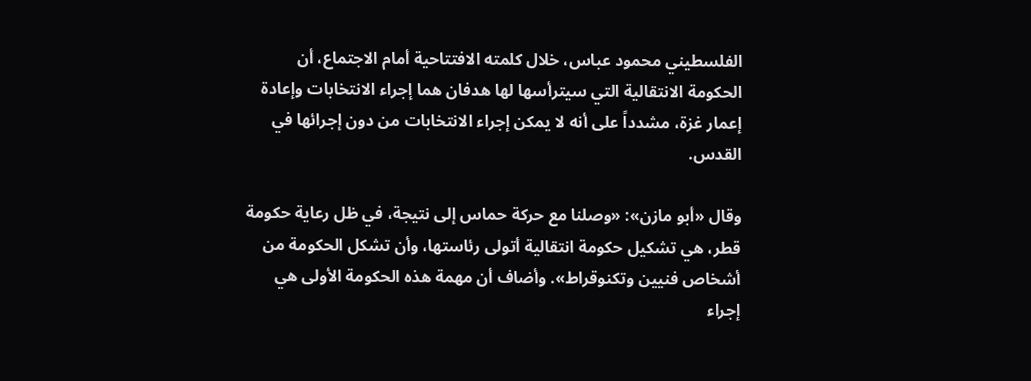الفلسطيني محمود عباس، خلال كلمته الافتتاحية أمام الاجتماع، أن الحكومة الانتقالية التي سيترأسها لها هدفان هما إجراء الانتخابات وإعادة إعمار غزة، مشدداً على أنه لا يمكن إجراء الانتخابات من دون إجرائها في القدس.

وقال «أبو مازن»: «وصلنا مع حركة حماس إلى نتيجة، في ظل رعاية حكومة قطر، هي تشكيل حكومة انتقالية أتولى رئاستها، وأن تشكل الحكومة من أشخاص فنيين وتكنوقراط». وأضاف أن مهمة هذه الحكومة الأولى هي إجراء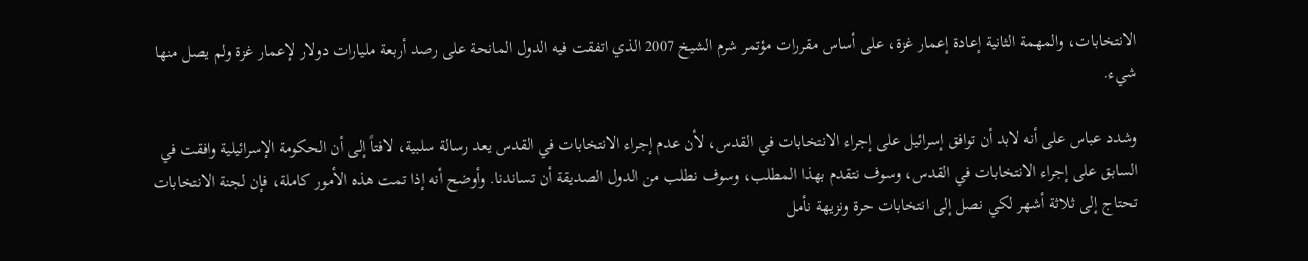الانتخابات، والمهمة الثانية إعادة إعمار غزة، على أساس مقررات مؤتمر شرم الشيخ 2007 الذي اتفقت فيه الدول المانحة على رصد أربعة مليارات دولار لإعمار غزة ولم يصل منها شيء.

وشدد عباس على أنه لابد أن توافق إسرائيل على إجراء الانتخابات في القدس، لأن عدم إجراء الانتخابات في القدس يعد رسالة سلبية، لافتاً إلى أن الحكومة الإسرائيلية وافقت في السابق على إجراء الانتخابات في القدس، وسوف نتقدم بهذا المطلب، وسوف نطلب من الدول الصديقة أن تساندنا. وأوضح أنه إذا تمت هذه الأمور كاملة، فإن لجنة الانتخابات تحتاج إلى ثلاثة أشهر لكي نصل إلى انتخابات حرة ونزيهة نأمل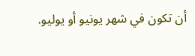أن تكون في شهر يونيو أو يوليو.